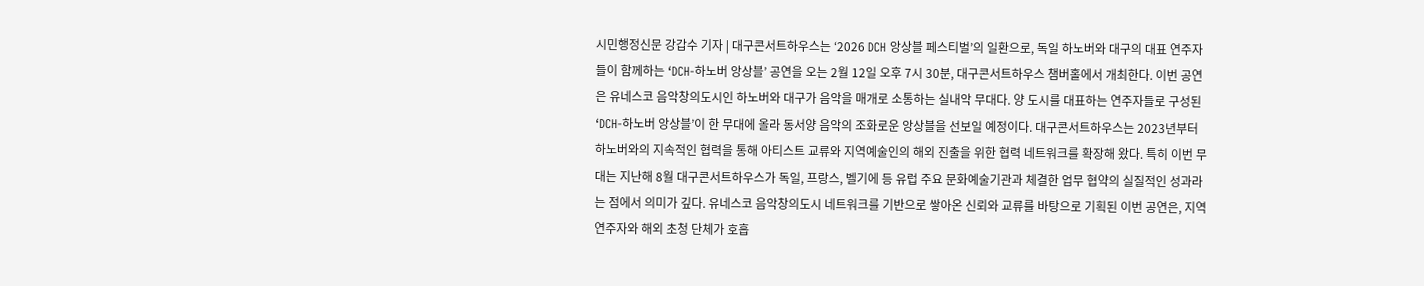시민행정신문 강갑수 기자 | 대구콘서트하우스는 ‘2026 DCH 앙상블 페스티벌’의 일환으로, 독일 하노버와 대구의 대표 연주자들이 함께하는 ‘DCH-하노버 앙상블’ 공연을 오는 2월 12일 오후 7시 30분, 대구콘서트하우스 챔버홀에서 개최한다. 이번 공연은 유네스코 음악창의도시인 하노버와 대구가 음악을 매개로 소통하는 실내악 무대다. 양 도시를 대표하는 연주자들로 구성된 ‘DCH-하노버 앙상블’이 한 무대에 올라 동서양 음악의 조화로운 앙상블을 선보일 예정이다. 대구콘서트하우스는 2023년부터 하노버와의 지속적인 협력을 통해 아티스트 교류와 지역예술인의 해외 진출을 위한 협력 네트워크를 확장해 왔다. 특히 이번 무대는 지난해 8월 대구콘서트하우스가 독일, 프랑스, 벨기에 등 유럽 주요 문화예술기관과 체결한 업무 협약의 실질적인 성과라는 점에서 의미가 깊다. 유네스코 음악창의도시 네트워크를 기반으로 쌓아온 신뢰와 교류를 바탕으로 기획된 이번 공연은, 지역 연주자와 해외 초청 단체가 호흡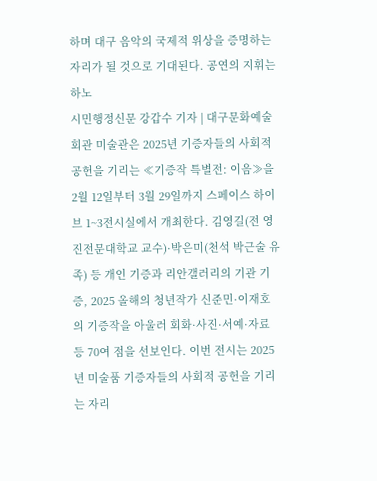하며 대구 음악의 국제적 위상을 증명하는 자리가 될 것으로 기대된다. 공연의 지휘는 하노
시민행정신문 강갑수 기자 | 대구문화예술회관 미술관은 2025년 기증자들의 사회적 공헌을 기리는 ≪기증작 특별전: 이음≫을 2월 12일부터 3월 29일까지 스페이스 하이브 1~3전시실에서 개최한다. 김영길(전 영진전문대학교 교수)·박은미(천석 박근술 유족) 등 개인 기증과 리안갤러리의 기관 기증, 2025 올해의 청년작가 신준민·이재호의 기증작을 아울러 회화·사진·서예·자료 등 70여 점을 선보인다. 이번 전시는 2025년 미술품 기증자들의 사회적 공헌을 기리는 자리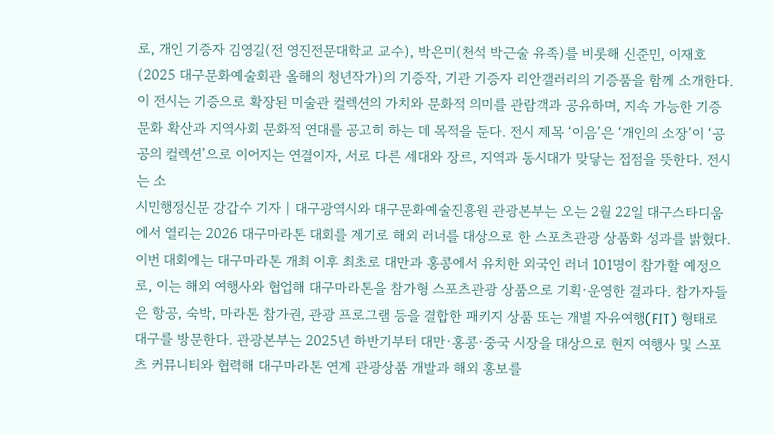로, 개인 기증자 김영길(전 영진전문대학교 교수), 박은미(천석 박근술 유족)를 비롯해 신준민, 이재호(2025 대구문화예술회관 올해의 청년작가)의 기증작, 기관 기증자 리안갤러리의 기증품을 함께 소개한다. 이 전시는 기증으로 확장된 미술관 컬렉션의 가치와 문화적 의미를 관람객과 공유하며, 지속 가능한 기증 문화 확산과 지역사회 문화적 연대를 공고히 하는 데 목적을 둔다. 전시 제목 ‘이음’은 ‘개인의 소장’이 ‘공공의 컬렉션’으로 이어지는 연결이자, 서로 다른 세대와 장르, 지역과 동시대가 맞닿는 접점을 뜻한다. 전시는 소
시민행정신문 강갑수 기자 | 대구광역시와 대구문화예술진흥원 관광본부는 오는 2월 22일 대구스타디움에서 열리는 2026 대구마라톤 대회를 계기로 해외 러너를 대상으로 한 스포츠관광 상품화 성과를 밝혔다. 이번 대회에는 대구마라톤 개최 이후 최초로 대만과 홍콩에서 유치한 외국인 러너 101명이 참가할 예정으로, 이는 해외 여행사와 협업해 대구마라톤을 참가형 스포츠관광 상품으로 기획·운영한 결과다. 참가자들은 항공, 숙박, 마라톤 참가권, 관광 프로그램 등을 결합한 패키지 상품 또는 개별 자유여행(FIT) 형태로 대구를 방문한다. 관광본부는 2025년 하반기부터 대만·홍콩·중국 시장을 대상으로 현지 여행사 및 스포츠 커뮤니티와 협력해 대구마라톤 연계 관광상품 개발과 해외 홍보를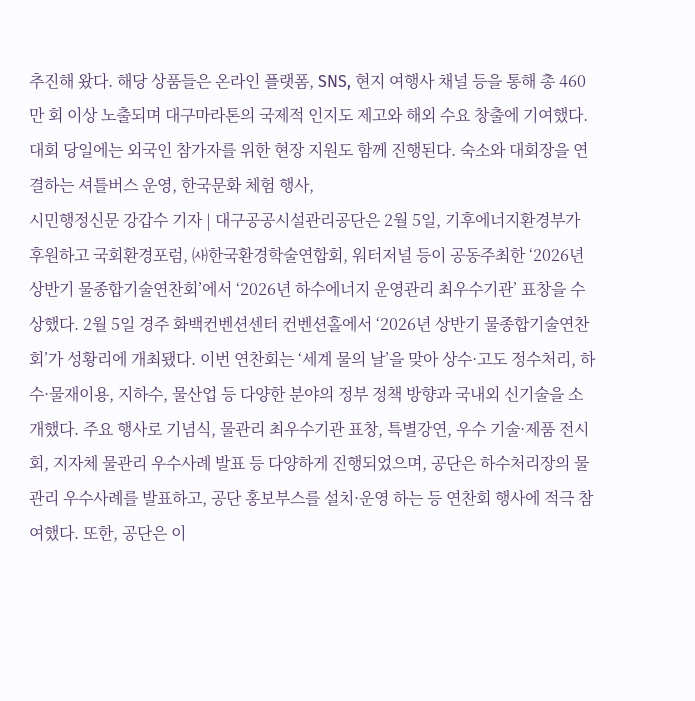추진해 왔다. 해당 상품들은 온라인 플랫폼, SNS, 현지 여행사 채널 등을 통해 총 460만 회 이상 노출되며 대구마라톤의 국제적 인지도 제고와 해외 수요 창출에 기여했다. 대회 당일에는 외국인 참가자를 위한 현장 지원도 함께 진행된다. 숙소와 대회장을 연결하는 셔틀버스 운영, 한국문화 체험 행사,
시민행정신문 강갑수 기자 | 대구공공시설관리공단은 2월 5일, 기후에너지환경부가 후원하고 국회환경포럼, ㈔한국환경학술연합회, 워터저널 등이 공동주최한 ‘2026년 상반기 물종합기술연찬회’에서 ‘2026년 하수에너지 운영관리 최우수기관’ 표창을 수상했다. 2월 5일 경주 화백컨벤션센터 컨벤션홀에서 ‘2026년 상반기 물종합기술연찬회’가 성황리에 개최됐다. 이번 연찬회는 ‘세계 물의 날’을 맞아 상수·고도 정수처리, 하수·물재이용, 지하수, 물산업 등 다양한 분야의 정부 정책 방향과 국내외 신기술을 소개했다. 주요 행사로 기념식, 물관리 최우수기관 표창, 특별강연, 우수 기술·제품 전시회, 지자체 물관리 우수사례 발표 등 다양하게 진행되었으며, 공단은 하수처리장의 물관리 우수사례를 발표하고, 공단 홍보부스를 설치·운영 하는 등 연찬회 행사에 적극 참여했다. 또한, 공단은 이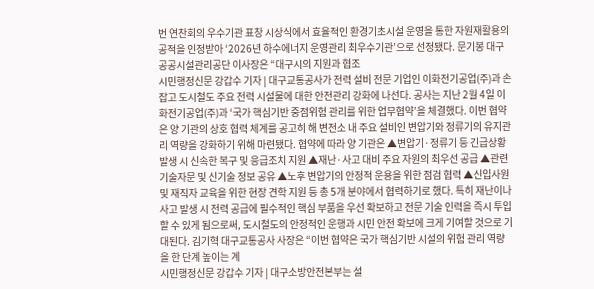번 연찬회의 우수기관 표창 시상식에서 효율적인 환경기초시설 운영을 통한 자원재활용의 공적을 인정받아 ‘2026년 하수에너지 운영관리 최우수기관’으로 선정됐다. 문기봉 대구공공시설관리공단 이사장은 “대구시의 지원과 협조
시민행정신문 강갑수 기자 | 대구교통공사가 전력 설비 전문 기업인 이화전기공업(주)과 손잡고 도시철도 주요 전력 시설물에 대한 안전관리 강화에 나선다. 공사는 지난 2월 4일 이화전기공업(주)과 ‘국가 핵심기반 중점위험 관리를 위한 업무협약’을 체결했다. 이번 협약은 양 기관의 상호 협력 체계를 공고히 해 변전소 내 주요 설비인 변압기와 정류기의 유지관리 역량을 강화하기 위해 마련됐다. 협약에 따라 양 기관은 ▲변압기·정류기 등 긴급상황 발생 시 신속한 복구 및 응급조치 지원 ▲재난·사고 대비 주요 자원의 최우선 공급 ▲관련 기술자문 및 신기술 정보 공유 ▲노후 변압기의 안정적 운용을 위한 점검 협력 ▲신입사원 및 재직자 교육을 위한 현장 견학 지원 등 총 5개 분야에서 협력하기로 했다. 특히 재난이나 사고 발생 시 전력 공급에 필수적인 핵심 부품을 우선 확보하고 전문 기술 인력을 즉시 투입할 수 있게 됨으로써, 도시철도의 안정적인 운행과 시민 안전 확보에 크게 기여할 것으로 기대된다. 김기혁 대구교통공사 사장은 “이번 협약은 국가 핵심기반 시설의 위험 관리 역량을 한 단계 높이는 계
시민행정신문 강갑수 기자 | 대구소방안전본부는 설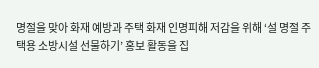명절을 맞아 화재 예방과 주택 화재 인명피해 저감을 위해 ‘설 명절 주택용 소방시설 선물하기’ 홍보 활동을 집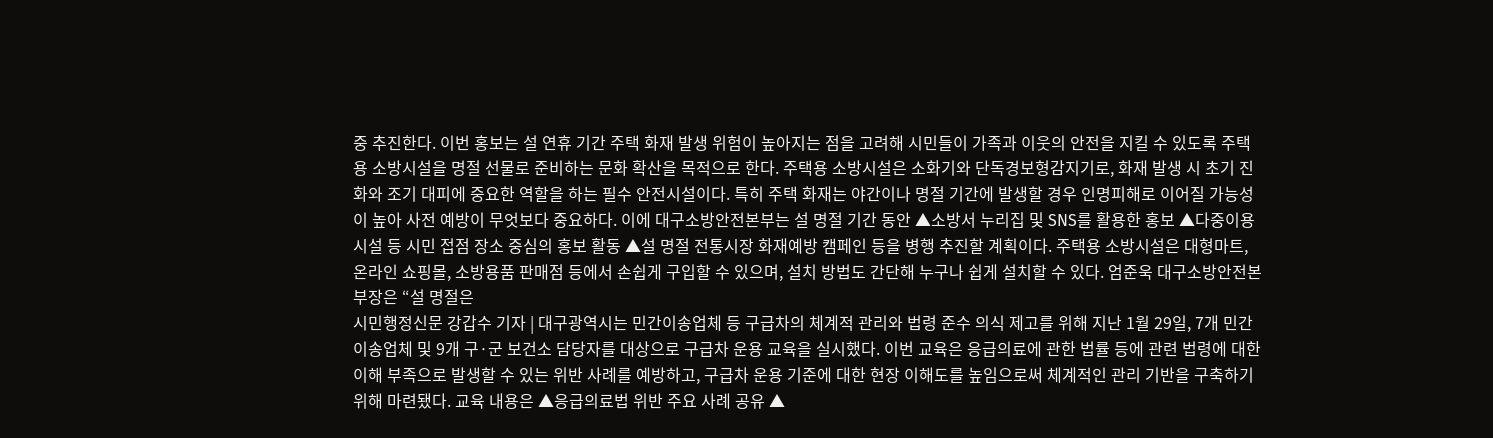중 추진한다. 이번 홍보는 설 연휴 기간 주택 화재 발생 위험이 높아지는 점을 고려해 시민들이 가족과 이웃의 안전을 지킬 수 있도록 주택용 소방시설을 명절 선물로 준비하는 문화 확산을 목적으로 한다. 주택용 소방시설은 소화기와 단독경보형감지기로, 화재 발생 시 초기 진화와 조기 대피에 중요한 역할을 하는 필수 안전시설이다. 특히 주택 화재는 야간이나 명절 기간에 발생할 경우 인명피해로 이어질 가능성이 높아 사전 예방이 무엇보다 중요하다. 이에 대구소방안전본부는 설 명절 기간 동안 ▲소방서 누리집 및 SNS를 활용한 홍보 ▲다중이용시설 등 시민 접점 장소 중심의 홍보 활동 ▲설 명절 전통시장 화재예방 캠페인 등을 병행 추진할 계획이다. 주택용 소방시설은 대형마트, 온라인 쇼핑몰, 소방용품 판매점 등에서 손쉽게 구입할 수 있으며, 설치 방법도 간단해 누구나 쉽게 설치할 수 있다. 엄준욱 대구소방안전본부장은 “설 명절은
시민행정신문 강갑수 기자 | 대구광역시는 민간이송업체 등 구급차의 체계적 관리와 법령 준수 의식 제고를 위해 지난 1월 29일, 7개 민간이송업체 및 9개 구·군 보건소 담당자를 대상으로 구급차 운용 교육을 실시했다. 이번 교육은 응급의료에 관한 법률 등에 관련 법령에 대한 이해 부족으로 발생할 수 있는 위반 사례를 예방하고, 구급차 운용 기준에 대한 현장 이해도를 높임으로써 체계적인 관리 기반을 구축하기 위해 마련됐다. 교육 내용은 ▲응급의료법 위반 주요 사례 공유 ▲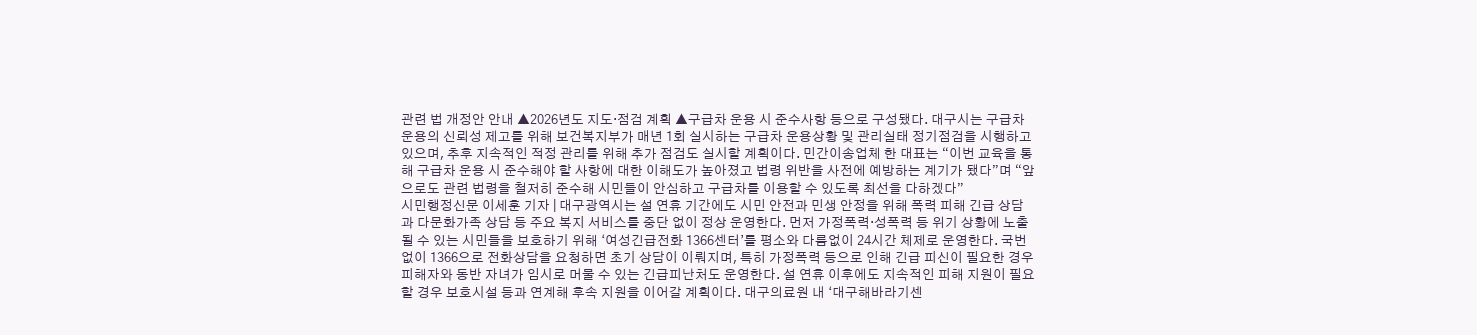관련 법 개정안 안내 ▲2026년도 지도·점검 계획 ▲구급차 운용 시 준수사항 등으로 구성됐다. 대구시는 구급차 운용의 신뢰성 제고를 위해 보건복지부가 매년 1회 실시하는 구급차 운용상황 및 관리실태 정기점검을 시행하고 있으며, 추후 지속적인 적정 관리를 위해 추가 점검도 실시할 계획이다. 민간이송업체 한 대표는 “이번 교육을 통해 구급차 운용 시 준수해야 할 사항에 대한 이해도가 높아졌고 법령 위반을 사전에 예방하는 계기가 됐다”며 “앞으로도 관련 법령을 철저히 준수해 시민들이 안심하고 구급차를 이용할 수 있도록 최선을 다하겠다”
시민행정신문 이세훈 기자 | 대구광역시는 설 연휴 기간에도 시민 안전과 민생 안정을 위해 폭력 피해 긴급 상담과 다문화가족 상담 등 주요 복지 서비스를 중단 없이 정상 운영한다. 먼저 가정폭력·성폭력 등 위기 상황에 노출될 수 있는 시민들을 보호하기 위해 ‘여성긴급전화 1366센터’를 평소와 다름없이 24시간 체제로 운영한다. 국번 없이 1366으로 전화상담을 요청하면 초기 상담이 이뤄지며, 특히 가정폭력 등으로 인해 긴급 피신이 필요한 경우 피해자와 동반 자녀가 임시로 머물 수 있는 긴급피난처도 운영한다. 설 연휴 이후에도 지속적인 피해 지원이 필요할 경우 보호시설 등과 연계해 후속 지원을 이어갈 계획이다. 대구의료원 내 ‘대구해바라기센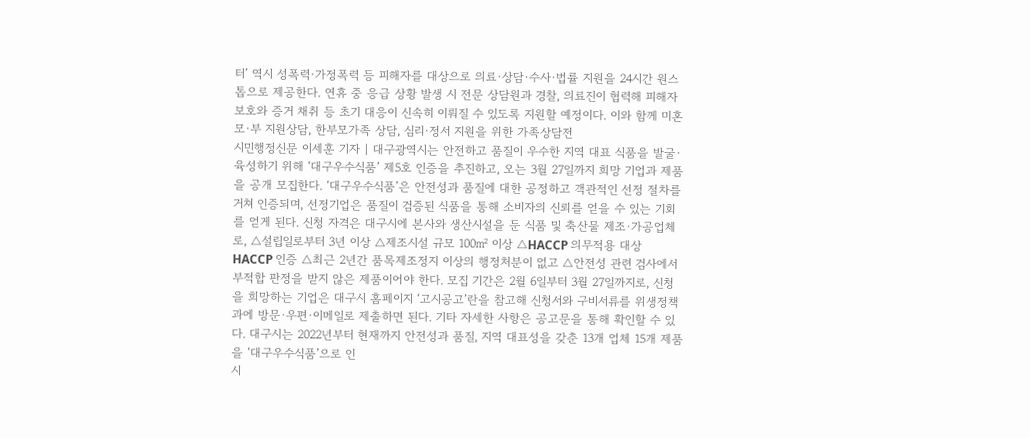터’ 역시 성폭력·가정폭력 등 피해자를 대상으로 의료·상담·수사·법률 지원을 24시간 원스톱으로 제공한다. 연휴 중 응급 상황 발생 시 전문 상담원과 경찰, 의료진이 협력해 피해자 보호와 증거 채취 등 초기 대응이 신속히 이뤄질 수 있도록 지원할 예정이다. 이와 함께 미혼모·부 지원상담, 한부모가족 상담, 심리·정서 지원을 위한 가족상담전
시민행정신문 이세훈 기자 | 대구광역시는 안전하고 품질이 우수한 지역 대표 식품을 발굴·육성하기 위해 ‘대구우수식품’ 제5호 인증을 추진하고, 오는 3월 27일까지 희망 기업과 제품을 공개 모집한다. ‘대구우수식품’은 안전성과 품질에 대한 공정하고 객관적인 선정 절차를 거쳐 인증되며, 선정기업은 품질이 검증된 식품을 통해 소비자의 신뢰를 얻을 수 있는 기회를 얻게 된다. 신청 자격은 대구시에 본사와 생산시설을 둔 식품 및 축산물 제조·가공업체로, △설립일로부터 3년 이상 △제조시설 규모 100㎡ 이상 △HACCP 의무적용 대상 HACCP 인증 △최근 2년간 품목제조정지 이상의 행정처분이 없고 △안전성 관련 검사에서 부적합 판정을 받지 않은 제품이어야 한다. 모집 기간은 2월 6일부터 3월 27일까지로, 신청을 희망하는 기업은 대구시 홈페이지 ‘고시공고’란을 참고해 신청서와 구비서류를 위생정책과에 방문·우편·이메일로 제출하면 된다. 기타 자세한 사항은 공고문을 통해 확인할 수 있다. 대구시는 2022년부터 현재까지 안전성과 품질, 지역 대표성을 갖춘 13개 업체 15개 제품을 ‘대구우수식품’으로 인
시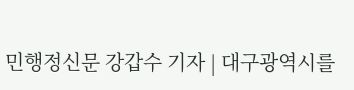민행정신문 강갑수 기자 | 대구광역시를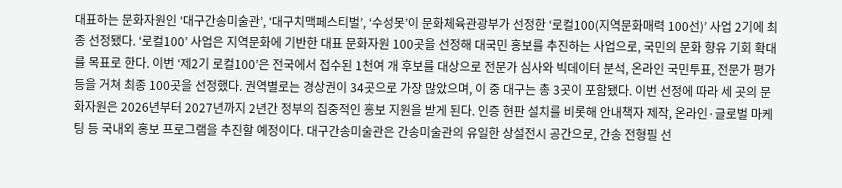대표하는 문화자원인 ‘대구간송미술관’, ‘대구치맥페스티벌’, ‘수성못’이 문화체육관광부가 선정한 ‘로컬100(지역문화매력 100선)’ 사업 2기에 최종 선정됐다. ‘로컬100’ 사업은 지역문화에 기반한 대표 문화자원 100곳을 선정해 대국민 홍보를 추진하는 사업으로, 국민의 문화 향유 기회 확대를 목표로 한다. 이번 ‘제2기 로컬100’은 전국에서 접수된 1천여 개 후보를 대상으로 전문가 심사와 빅데이터 분석, 온라인 국민투표, 전문가 평가 등을 거쳐 최종 100곳을 선정했다. 권역별로는 경상권이 34곳으로 가장 많았으며, 이 중 대구는 총 3곳이 포함됐다. 이번 선정에 따라 세 곳의 문화자원은 2026년부터 2027년까지 2년간 정부의 집중적인 홍보 지원을 받게 된다. 인증 현판 설치를 비롯해 안내책자 제작, 온라인·글로벌 마케팅 등 국내외 홍보 프로그램을 추진할 예정이다. 대구간송미술관은 간송미술관의 유일한 상설전시 공간으로, 간송 전형필 선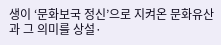생이 ‘문화보국 정신’으로 지켜온 문화유산과 그 의미를 상설·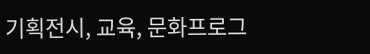기획전시, 교육, 문화프로그